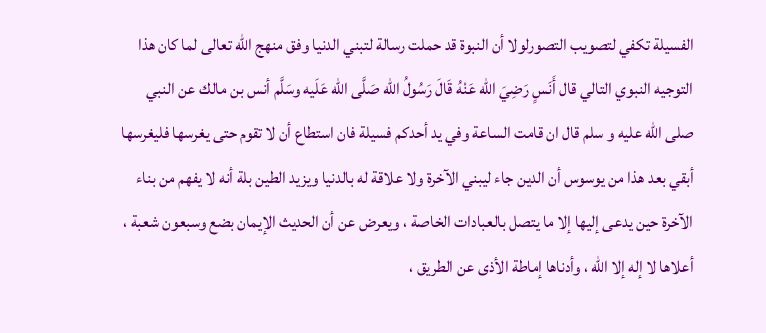الفسيلة تكفي لتصويب التصورلولا أن النبوة قد حملت رسالة لتبني الدنيا وفق منهج الله تعالى لما كان هذا التوجيه النبوي التالي قال أَنَسٍ رَضِيَ الله عَنْهُ قَالَ رَسُولُ الله صَلَّى الله عَلَيه وسَلَّم أنس بن مالك عن النبي صلى الله عليه و سلم قال ان قامت الساعة وفي يد أحدكم فسيلة فان استطاع أن لا تقوم حتى يغرسها فليغرسها أبقي بعد هذا من يوسوس أن الدين جاء ليبني الآخرة ولا علاقة له بالدنيا ويزيد الطين بلة أنه لا يفهم من بناء الآخرة حين يدعى إليها إلا ما يتصل بالعبادات الخاصة ، ويعرض عن أن الحديث الإيمان بضع وسبعون شعبة ، أعلاها لا إله إلا الله ، وأدناها إماطة الأذى عن الطريق ،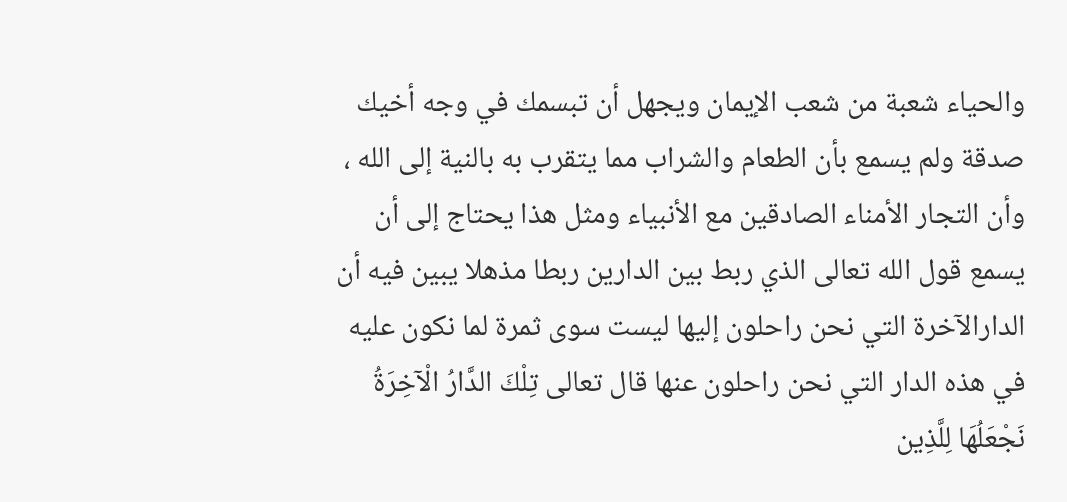والحياء شعبة من شعب الإيمان ويجهل أن تبسمك في وجه أخيك صدقة ولم يسمع بأن الطعام والشراب مما يتقرب به بالنية إلى الله ، وأن التجار الأمناء الصادقين مع الأنبياء ومثل هذا يحتاج إلى أن يسمع قول الله تعالى الذي ربط بين الدارين ربطا مذهلا يبين فيه أن الدارالآخرة التي نحن راحلون إليها ليست سوى ثمرة لما نكون عليه في هذه الدار التي نحن راحلون عنها قال تعالى تِلْكَ الدَّارُ الْآخِرَةُ نَجْعَلُهَا لِلَّذِين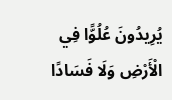يُرِيدُونَ عُلُوًّا فِي الْأَرْضِ وَلَا فَسَادًا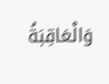وَالْعَاقِبَةُ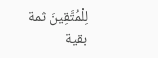لِلْمُتَّقِينَ ثمة بقية